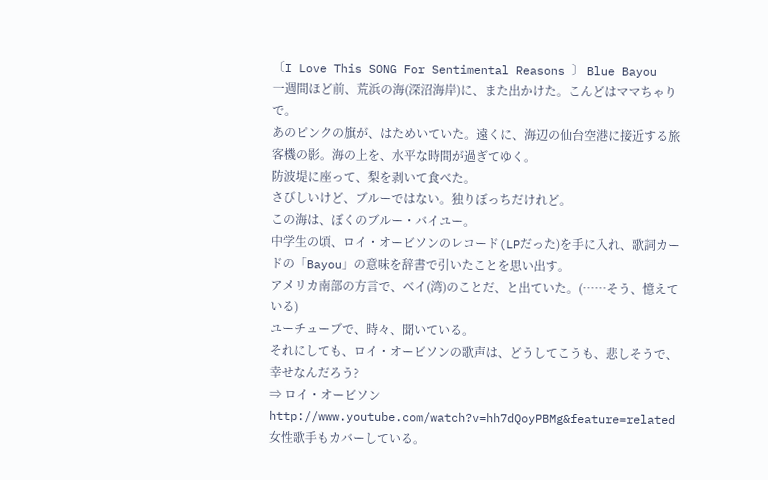〔I Love This SONG For Sentimental Reasons 〕 Blue Bayou
一週間ほど前、荒浜の海(深沼海岸)に、また出かけた。こんどはママちゃりで。
あのピンクの旗が、はためいていた。遠くに、海辺の仙台空港に接近する旅客機の影。海の上を、水平な時間が過ぎてゆく。
防波堤に座って、梨を剥いて食べた。
さびしいけど、ブルーではない。独りぼっちだけれど。
この海は、ぼくのブルー・バイユー。
中学生の頃、ロイ・オービソンのレコード(LPだった)を手に入れ、歌詞カードの「Bayou」の意味を辞書で引いたことを思い出す。
アメリカ南部の方言で、ベイ(湾)のことだ、と出ていた。(……そう、憶えている)
ユーチューブで、時々、聞いている。
それにしても、ロイ・オービソンの歌声は、どうしてこうも、悲しそうで、幸せなんだろう?
⇒ ロイ・オービソン http://www.youtube.com/watch?v=hh7dQoyPBMg&feature=related
女性歌手もカバーしている。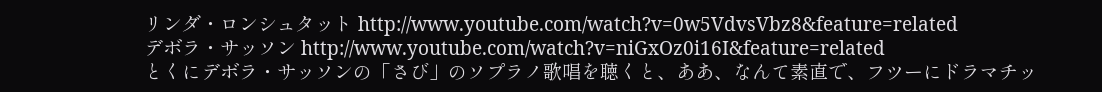リンダ・ロンシュタット http://www.youtube.com/watch?v=0w5VdvsVbz8&feature=related
デボラ・サッソン http://www.youtube.com/watch?v=niGxOz0i16I&feature=related
とくにデボラ・サッソンの「さび」のソプラノ歌唱を聴くと、ああ、なんて素直で、フツーにドラマチッ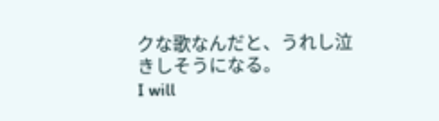クな歌なんだと、うれし泣きしそうになる。
I will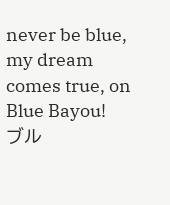never be blue, my dream comes true, on Blue Bayou!
ブル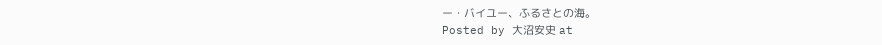ー・バイユー、ふるさとの海。
Posted by 大沼安史 at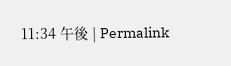11:34 午後 | Permalink